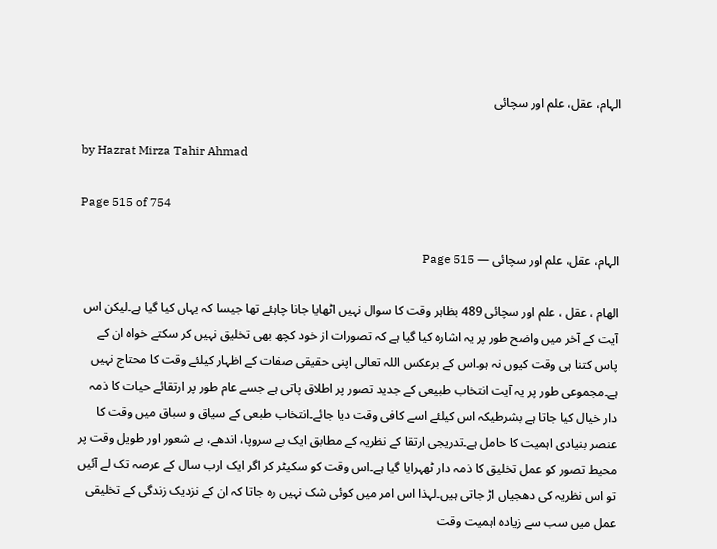الہام، عقل، علم اور سچائی

by Hazrat Mirza Tahir Ahmad

Page 515 of 754

الہام، عقل، علم اور سچائی — Page 515

الهام ، عقل ، علم اور سچائی 489 بظاہر وقت کا سوال نہیں اٹھایا جانا چاہئے تھا جیسا کہ یہاں کیا گیا ہے۔لیکن اس آیت کے آخر میں واضح طور پر یہ اشارہ کیا گیا ہے کہ تصورات از خود کچھ بھی تخلیق نہیں کر سکتے خواہ ان کے پاس کتنا ہی وقت کیوں نہ ہو۔اس کے برعکس اللہ تعالی اپنی حقیقی صفات کے اظہار کیلئے وقت کا محتاج نہیں ہے۔مجموعی طور پر یہ آیت انتخاب طبیعی کے جدید تصور پر اطلاق پاتی ہے جسے عام طور پر ارتقائے حیات کا ذمہ دار خیال کیا جاتا ہے بشرطیکہ اس کیلئے اسے کافی وقت دیا جائے۔انتخاب طبعی کے سیاق و سباق میں وقت کا عنصر بنیادی اہمیت کا حامل ہے۔تدریجی ارتقا کے نظریہ کے مطابق ایک بے سروپا، اندھے، بے شعور اور طویل وقت پر محیط تصور کو عمل تخلیق کا ذمہ دار ٹھہرایا گیا ہے۔اس وقت کو سکیٹر کر اگر ایک ارب سال کے عرصہ تک لے آئیں تو اس نظریہ کی دھجیاں اڑ جاتی ہیں۔لہذا اس امر میں کوئی شک نہیں رہ جاتا کہ ان کے نزدیک زندگی کے تخلیقی عمل میں سب سے زیادہ اہمیت وقت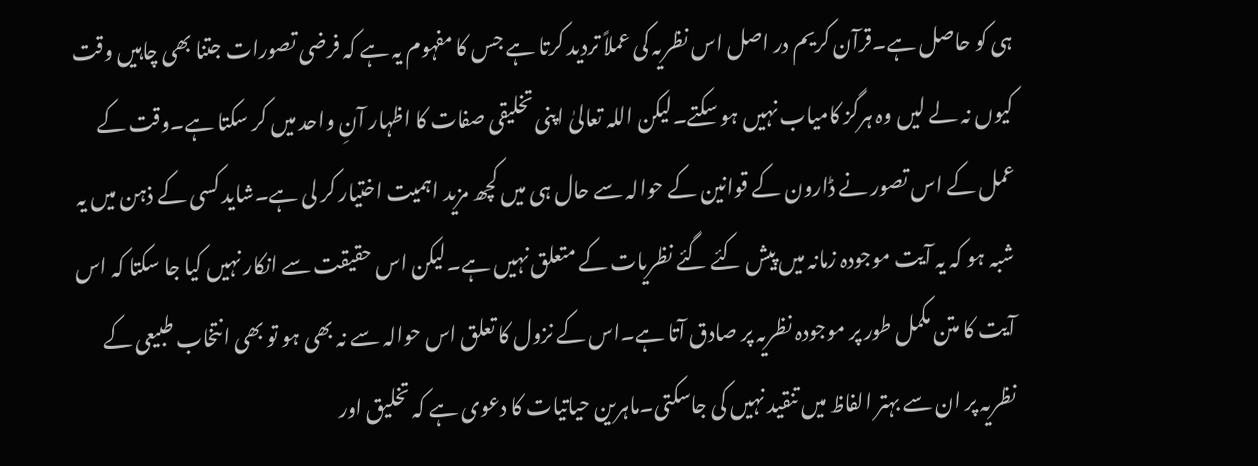ہی کو حاصل ہے۔قرآن کریم در اصل اس نظریہ کی عملاً تردید کرتا ہے جس کا مفہوم یہ ہے کہ فرضی تصورات جتنا بھی چاہیں وقت کیوں نہ لے لیں وہ ہرگز کامیاب نہیں ہو سکتے۔لیکن اللہ تعالیٰ اپنی تخلیقی صفات کا اظہار آنِ واحد میں کر سکتا ہے۔وقت کے عمل کے اس تصور نے ڈارون کے قوانین کے حوالہ سے حال ہی میں کچھ مزید اہمیت اختیار کر لی ہے۔شاید کسی کے ذہن میں یہ شبہ ہو کہ یہ آیت موجودہ زمانہ میں پیش کئے گئے نظریات کے متعلق نہیں ہے۔لیکن اس حقیقت سے انکار نہیں کیا جا سکتا کہ اس آیت کا متن مکمل طور پر موجودہ نظریہ پر صادق آتا ہے۔اس کے نزول کا تعلق اس حوالہ سے نہ بھی ہو تو بھی انتخاب طبیعی کے نظریہ پر ان سے بہتر الفاظ میں تنقید نہیں کی جاسکتی۔ماہرین حیاتیات کا دعوی ہے کہ تخلیق اور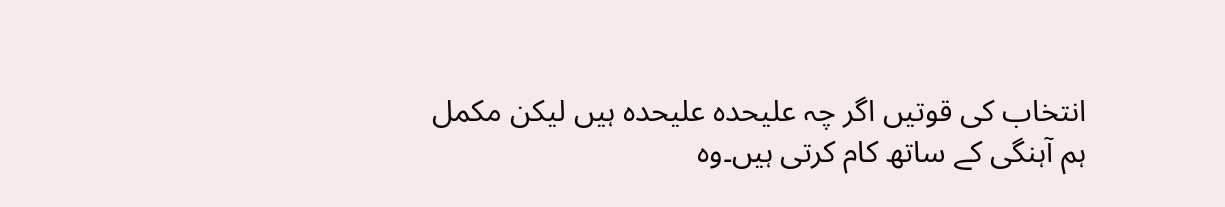انتخاب کی قوتیں اگر چہ علیحدہ علیحدہ ہیں لیکن مکمل ہم آہنگی کے ساتھ کام کرتی ہیں۔وہ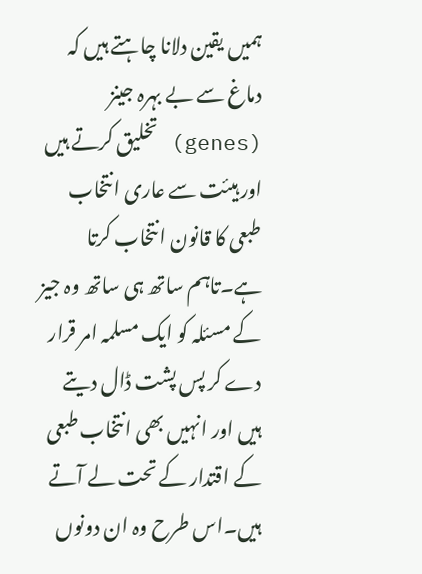ہمیں یقین دلانا چاہتے ہیں کہ دماغ سے بے بہرہ جینز (genes) تخلیق کرتے ہیں اور ہیئت سے عاری انتخاب طبعی کا قانون انتخاب کرتا ہے۔تاہم ساتھ ہی ساتھ وہ جیز کے مسئلہ کو ایک مسلمہ امر قرار دے کر پس پشت ڈال دیتے ہیں اور انہیں بھی انتخاب طبعی کے اقتدار کے تحت لے آتے ہیں۔اس طرح وہ ان دونوں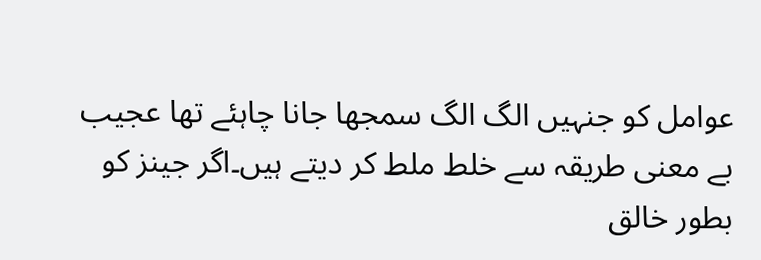عوامل کو جنہیں الگ الگ سمجھا جانا چاہئے تھا عجیب بے معنی طریقہ سے خلط ملط کر دیتے ہیں۔اگر جینز کو بطور خالق